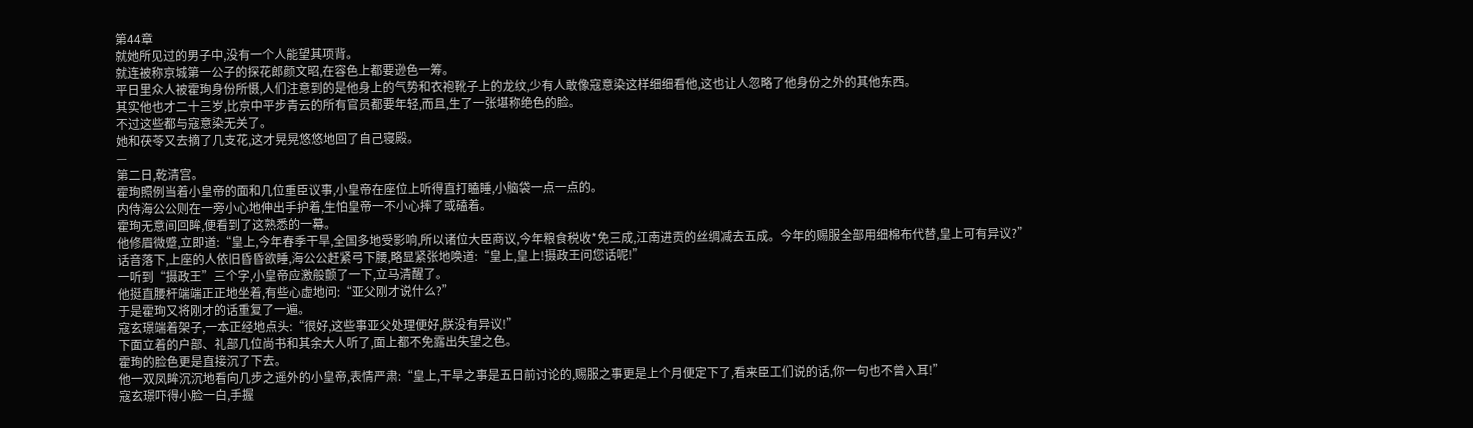第44章
就她所见过的男子中,没有一个人能望其项背。
就连被称京城第一公子的探花郎颜文昭,在容色上都要逊色一筹。
平日里众人被霍珣身份所慑,人们注意到的是他身上的气势和衣袍靴子上的龙纹,少有人敢像寇意染这样细细看他,这也让人忽略了他身份之外的其他东西。
其实他也才二十三岁,比京中平步青云的所有官员都要年轻,而且,生了一张堪称绝色的脸。
不过这些都与寇意染无关了。
她和茯苓又去摘了几支花,这才晃晃悠悠地回了自己寝殿。
—
第二日,乾清宫。
霍珣照例当着小皇帝的面和几位重臣议事,小皇帝在座位上听得直打瞌睡,小脑袋一点一点的。
内侍海公公则在一旁小心地伸出手护着,生怕皇帝一不小心摔了或磕着。
霍珣无意间回眸,便看到了这熟悉的一幕。
他修眉微蹙,立即道:“皇上,今年春季干旱,全国多地受影响,所以诸位大臣商议,今年粮食税收*免三成,江南进贡的丝绸减去五成。今年的赐服全部用细棉布代替,皇上可有异议?”
话音落下,上座的人依旧昏昏欲睡,海公公赶紧弓下腰,略显紧张地唤道:“皇上,皇上!摄政王问您话呢!”
一听到“摄政王”三个字,小皇帝应激般颤了一下,立马清醒了。
他挺直腰杆端端正正地坐着,有些心虚地问:“亚父刚才说什么?”
于是霍珣又将刚才的话重复了一遍。
寇玄璟端着架子,一本正经地点头:“很好,这些事亚父处理便好,朕没有异议!”
下面立着的户部、礼部几位尚书和其余大人听了,面上都不免露出失望之色。
霍珣的脸色更是直接沉了下去。
他一双凤眸沉沉地看向几步之遥外的小皇帝,表情严肃:“皇上,干旱之事是五日前讨论的,赐服之事更是上个月便定下了,看来臣工们说的话,你一句也不曾入耳!”
寇玄璟吓得小脸一白,手握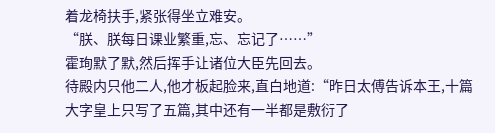着龙椅扶手,紧张得坐立难安。
“朕、朕每日课业繁重,忘、忘记了……”
霍珣默了默,然后挥手让诸位大臣先回去。
待殿内只他二人,他才板起脸来,直白地道:“昨日太傅告诉本王,十篇大字皇上只写了五篇,其中还有一半都是敷衍了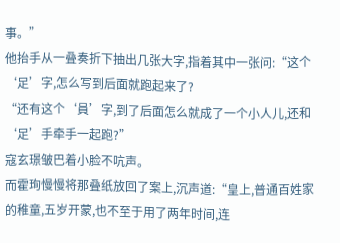事。”
他抬手从一叠奏折下抽出几张大字,指着其中一张问:“这个‘足’字,怎么写到后面就跑起来了?
“还有这个‘員’字,到了后面怎么就成了一个小人儿,还和‘足’手牵手一起跑?”
寇玄璟皱巴着小脸不吭声。
而霍珣慢慢将那叠纸放回了案上,沉声道:“皇上,普通百姓家的稚童,五岁开蒙,也不至于用了两年时间,连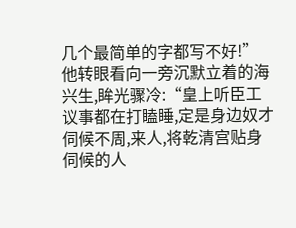几个最简单的字都写不好!”
他转眼看向一旁沉默立着的海兴生,眸光骤冷:“皇上听臣工议事都在打瞌睡,定是身边奴才伺候不周,来人,将乾清宫贴身伺候的人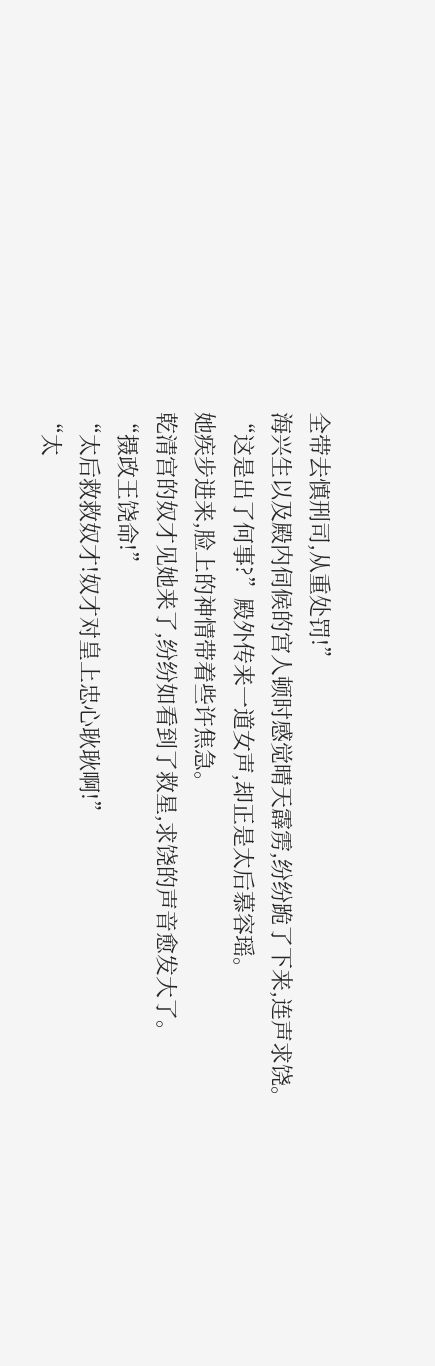全带去慎刑司,从重处罚!”
海兴生以及殿内伺候的宫人顿时感觉晴天霹雳,纷纷跪了下来,连声求饶。
“这是出了何事?”殿外传来一道女声,却正是太后慕容瑶。
她疾步进来,脸上的神情带着些许焦急。
乾清宫的奴才见她来了,纷纷如看到了救星,求饶的声音愈发大了。
“摄政王饶命!”
“太后救救奴才!奴才对皇上忠心耿耿啊!”
“太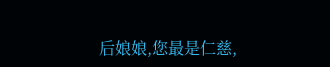后娘娘,您最是仁慈,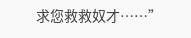求您救救奴才……”